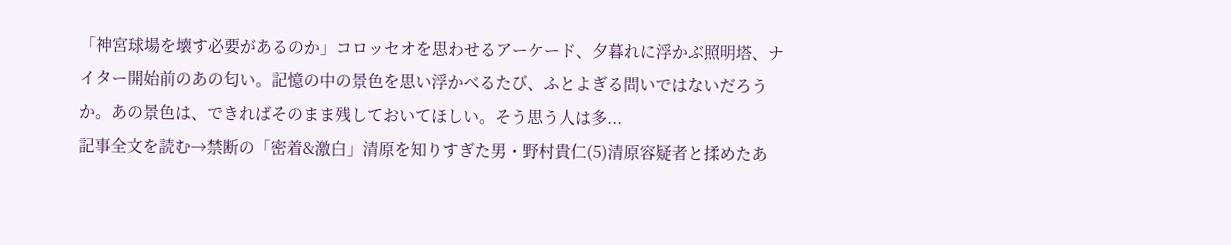「神宮球場を壊す必要があるのか」コロッセオを思わせるアーケード、夕暮れに浮かぶ照明塔、ナイター開始前のあの匂い。記憶の中の景色を思い浮かべるたび、ふとよぎる問いではないだろうか。あの景色は、できればそのまま残しておいてほしい。そう思う人は多...
記事全文を読む→禁断の「密着&激白」清原を知りすぎた男・野村貴仁(5)清原容疑者と揉めたあ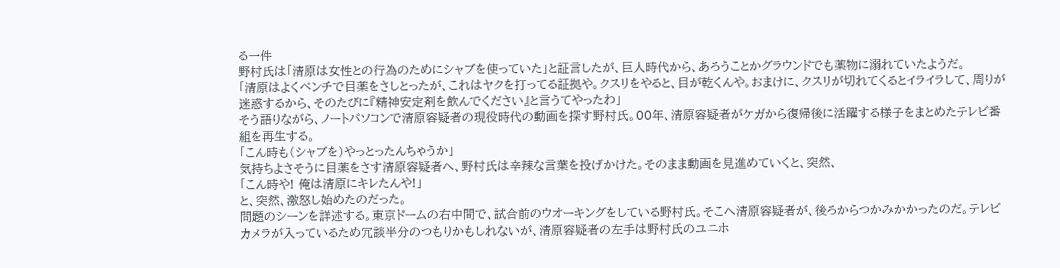る一件
野村氏は「清原は女性との行為のためにシャブを使っていた」と証言したが、巨人時代から、あろうことかグラウンドでも薬物に溺れていたようだ。
「清原はよくベンチで目薬をさしとったが、これはヤクを打ってる証拠や。クスリをやると、目が乾くんや。おまけに、クスリが切れてくるとイライラして、周りが迷惑するから、そのたびに『精神安定剤を飲んでください』と言うてやったわ」
そう語りながら、ノートパソコンで清原容疑者の現役時代の動画を探す野村氏。00年、清原容疑者がケガから復帰後に活躍する様子をまとめたテレビ番組を再生する。
「こん時も(シャブを)やっとったんちゃうか」
気持ちよさそうに目薬をさす清原容疑者へ、野村氏は辛辣な言葉を投げかけた。そのまま動画を見進めていくと、突然、
「こん時や! 俺は清原にキレたんや!」
と、突然、激怒し始めたのだった。
問題のシーンを詳述する。東京ドームの右中間で、試合前のウオーキングをしている野村氏。そこへ清原容疑者が、後ろからつかみかかったのだ。テレビカメラが入っているため冗談半分のつもりかもしれないが、清原容疑者の左手は野村氏のユニホ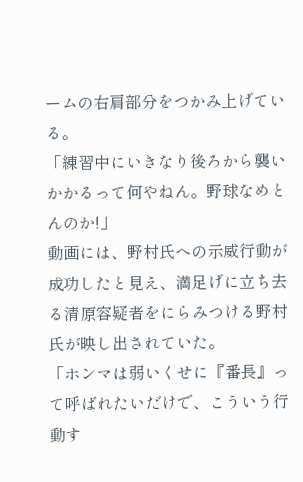ームの右肩部分をつかみ上げている。
「練習中にいきなり後ろから襲いかかるって何やねん。野球なめとんのか!」
動画には、野村氏への示威行動が成功したと見え、満足げに立ち去る清原容疑者をにらみつける野村氏が映し出されていた。
「ホンマは弱いくせに『番長』って呼ばれたいだけで、こういう行動す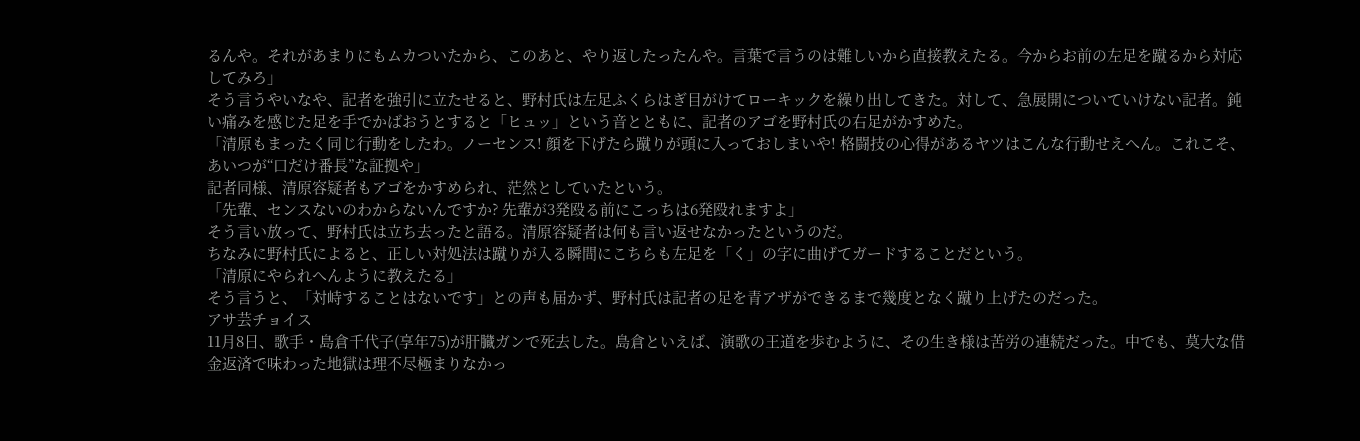るんや。それがあまりにもムカついたから、このあと、やり返したったんや。言葉で言うのは難しいから直接教えたる。今からお前の左足を蹴るから対応してみろ」
そう言うやいなや、記者を強引に立たせると、野村氏は左足ふくらはぎ目がけてローキックを繰り出してきた。対して、急展開についていけない記者。鈍い痛みを感じた足を手でかばおうとすると「ヒュッ」という音とともに、記者のアゴを野村氏の右足がかすめた。
「清原もまったく同じ行動をしたわ。ノーセンス! 顔を下げたら蹴りが頭に入っておしまいや! 格闘技の心得があるヤツはこんな行動せえへん。これこそ、あいつが“口だけ番長”な証拠や」
記者同様、清原容疑者もアゴをかすめられ、茫然としていたという。
「先輩、センスないのわからないんですか? 先輩が3発殴る前にこっちは6発殴れますよ」
そう言い放って、野村氏は立ち去ったと語る。清原容疑者は何も言い返せなかったというのだ。
ちなみに野村氏によると、正しい対処法は蹴りが入る瞬間にこちらも左足を「く」の字に曲げてガードすることだという。
「清原にやられへんように教えたる」
そう言うと、「対峙することはないです」との声も届かず、野村氏は記者の足を青アザができるまで幾度となく蹴り上げたのだった。
アサ芸チョイス
11月8日、歌手・島倉千代子(享年75)が肝臓ガンで死去した。島倉といえば、演歌の王道を歩むように、その生き様は苦労の連続だった。中でも、莫大な借金返済で味わった地獄は理不尽極まりなかっ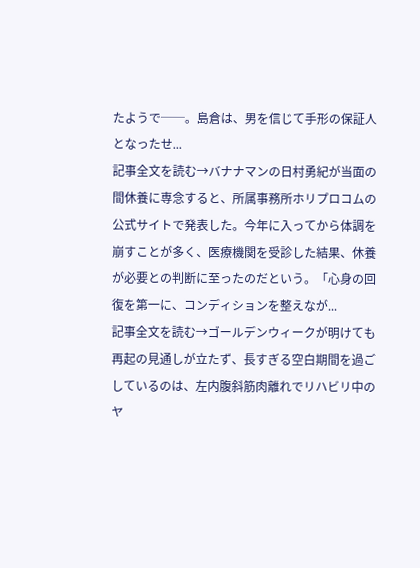たようで──。島倉は、男を信じて手形の保証人となったせ...
記事全文を読む→バナナマンの日村勇紀が当面の間休養に専念すると、所属事務所ホリプロコムの公式サイトで発表した。今年に入ってから体調を崩すことが多く、医療機関を受診した結果、休養が必要との判断に至ったのだという。「心身の回復を第一に、コンディションを整えなが...
記事全文を読む→ゴールデンウィークが明けても再起の見通しが立たず、長すぎる空白期間を過ごしているのは、左内腹斜筋肉離れでリハビリ中のヤ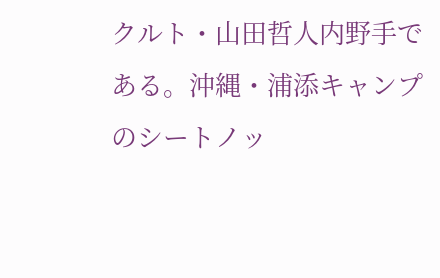クルト・山田哲人内野手である。沖縄・浦添キャンプのシートノッ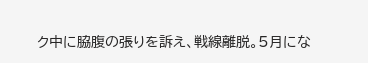ク中に脇腹の張りを訴え、戦線離脱。5月にな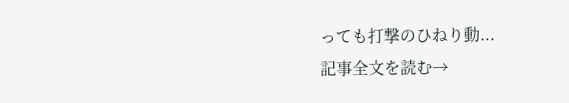っても打撃のひねり動...
記事全文を読む→